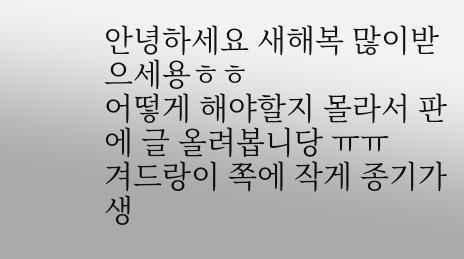안녕하세요 새해복 많이받으세용ㅎㅎ
어떻게 해야할지 몰라서 판에 글 올려봅니당 ㅠㅠ
겨드랑이 쪽에 작게 종기가 생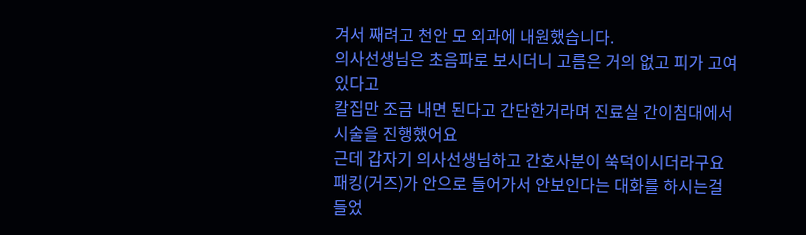겨서 째려고 천안 모 외과에 내원했습니다.
의사선생님은 초음파로 보시더니 고름은 거의 없고 피가 고여있다고
칼집만 조금 내면 된다고 간단한거라며 진료실 간이침대에서 시술을 진행했어요
근데 갑자기 의사선생님하고 간호사분이 쑥덕이시더라구요
패킹(거즈)가 안으로 들어가서 안보인다는 대화를 하시는걸 들었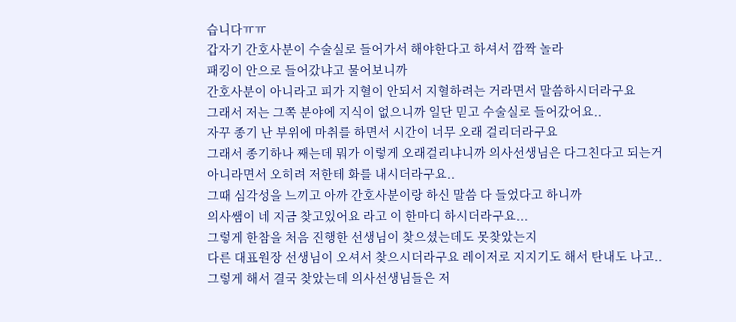습니다ㅠㅠ
갑자기 간호사분이 수술실로 들어가서 해야한다고 하셔서 깜짝 놀라
패킹이 안으로 들어갔냐고 물어보니까
간호사분이 아니라고 피가 지혈이 안되서 지혈하려는 거라면서 말씀하시더라구요
그래서 저는 그쪽 분야에 지식이 없으니까 일단 믿고 수술실로 들어갔어요..
자꾸 종기 난 부위에 마취를 하면서 시간이 너무 오래 걸리더라구요
그래서 종기하나 째는데 뭐가 이렇게 오래걸리냐니까 의사선생님은 다그친다고 되는거
아니라면서 오히려 저한테 화를 내시더라구요..
그때 심각성을 느끼고 아까 간호사분이랑 하신 말씀 다 들었다고 하니까
의사쌤이 네 지금 찾고있어요 라고 이 한마디 하시더라구요...
그렇게 한참을 처음 진행한 선생님이 찾으셨는데도 못찾았는지
다른 대표원장 선생님이 오셔서 찾으시더라구요 레이저로 지지기도 해서 탄내도 나고..
그렇게 해서 결국 찾았는데 의사선생님들은 저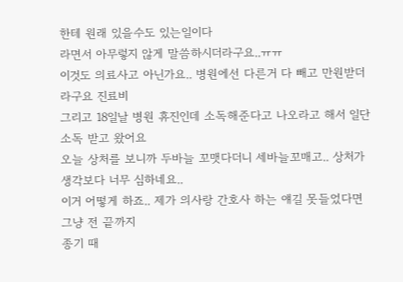한테 원래 있을수도 있는일이다
라면서 아무렇지 않게 말씀하시더라구요..ㅠㅠ
이것도 의료사고 아닌가요.. 병원에선 다른거 다 빼고 만원받더라구요 진료비
그리고 18일날 병원 휴진인데 소독해준다고 나오라고 해서 일단 소독 받고 왔어요
오늘 상처를 보니까 두바늘 꼬맷다더니 세바늘꼬매고.. 상처가 생각보다 너무 심하네요..
이거 어떻게 하죠.. 제가 의사랑 간호사 하는 얘길 못들었다면 그냥 전 끝까지
종기 때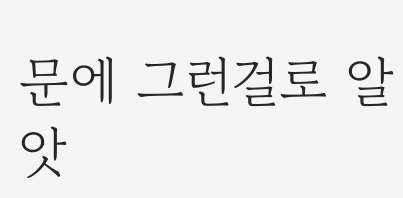문에 그런걸로 알앗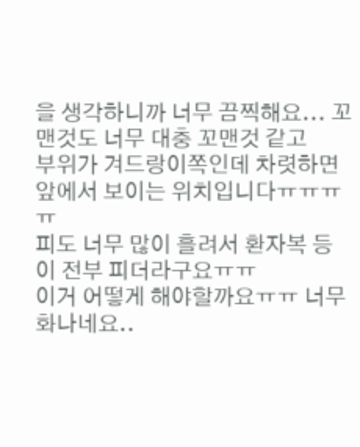을 생각하니까 너무 끔찍해요... 꼬맨것도 너무 대충 꼬맨것 같고
부위가 겨드랑이쪽인데 차렷하면 앞에서 보이는 위치입니다ㅠㅠㅠㅠ
피도 너무 많이 흘려서 환자복 등이 전부 피더라구요ㅠㅠ
이거 어떻게 해야할까요ㅠㅠ 너무 화나네요..